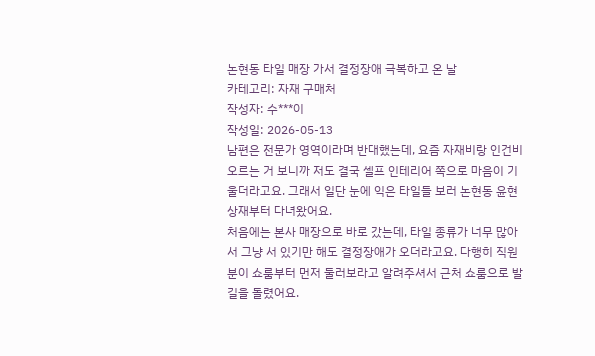논현동 타일 매장 가서 결정장애 극복하고 온 날
카테고리: 자재 구매처
작성자: 수***이
작성일: 2026-05-13
남편은 전문가 영역이라며 반대했는데, 요즘 자재비랑 인건비 오르는 거 보니까 저도 결국 셀프 인테리어 쪽으로 마음이 기울더라고요. 그래서 일단 눈에 익은 타일들 보러 논현동 윤현상재부터 다녀왔어요.
처음에는 본사 매장으로 바로 갔는데, 타일 종류가 너무 많아서 그냥 서 있기만 해도 결정장애가 오더라고요. 다행히 직원분이 쇼룸부터 먼저 둘러보라고 알려주셔서 근처 쇼룸으로 발길을 돌렸어요.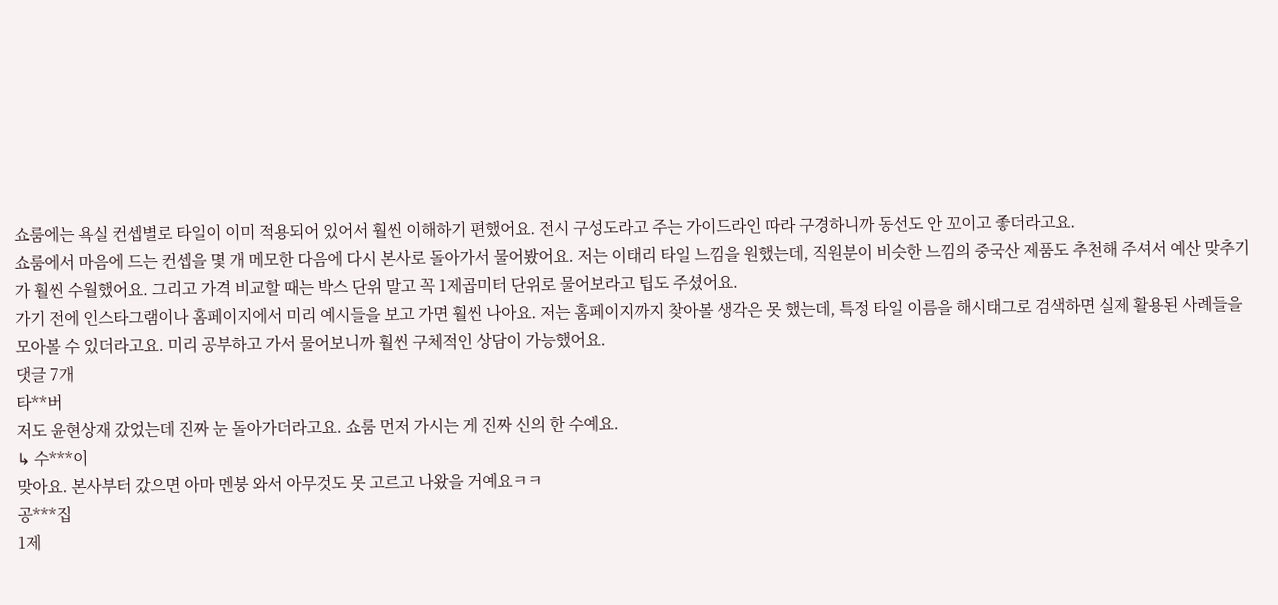쇼룸에는 욕실 컨셉별로 타일이 이미 적용되어 있어서 훨씬 이해하기 편했어요. 전시 구성도라고 주는 가이드라인 따라 구경하니까 동선도 안 꼬이고 좋더라고요.
쇼룸에서 마음에 드는 컨셉을 몇 개 메모한 다음에 다시 본사로 돌아가서 물어봤어요. 저는 이태리 타일 느낌을 원했는데, 직원분이 비슷한 느낌의 중국산 제품도 추천해 주셔서 예산 맞추기가 훨씬 수월했어요. 그리고 가격 비교할 때는 박스 단위 말고 꼭 1제곱미터 단위로 물어보라고 팁도 주셨어요.
가기 전에 인스타그램이나 홈페이지에서 미리 예시들을 보고 가면 훨씬 나아요. 저는 홈페이지까지 찾아볼 생각은 못 했는데, 특정 타일 이름을 해시태그로 검색하면 실제 활용된 사례들을 모아볼 수 있더라고요. 미리 공부하고 가서 물어보니까 훨씬 구체적인 상담이 가능했어요.
댓글 7개
타**버
저도 윤현상재 갔었는데 진짜 눈 돌아가더라고요. 쇼룸 먼저 가시는 게 진짜 신의 한 수예요.
↳ 수***이
맞아요. 본사부터 갔으면 아마 멘붕 와서 아무것도 못 고르고 나왔을 거예요ㅋㅋ
공***집
1제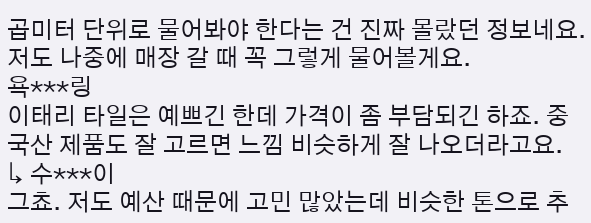곱미터 단위로 물어봐야 한다는 건 진짜 몰랐던 정보네요. 저도 나중에 매장 갈 때 꼭 그렇게 물어볼게요.
욕***링
이태리 타일은 예쁘긴 한데 가격이 좀 부담되긴 하죠. 중국산 제품도 잘 고르면 느낌 비슷하게 잘 나오더라고요.
↳ 수***이
그쵸. 저도 예산 때문에 고민 많았는데 비슷한 톤으로 추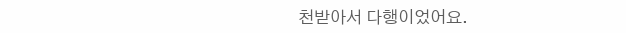천받아서 다행이었어요.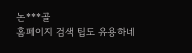논***골
홈페이지 검색 팁도 유용하네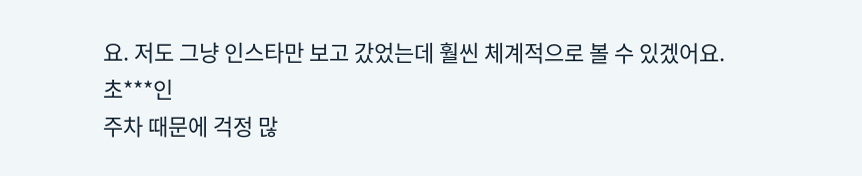요. 저도 그냥 인스타만 보고 갔었는데 훨씬 체계적으로 볼 수 있겠어요.
초***인
주차 때문에 걱정 많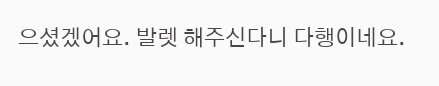으셨겠어요. 발렛 해주신다니 다행이네요.